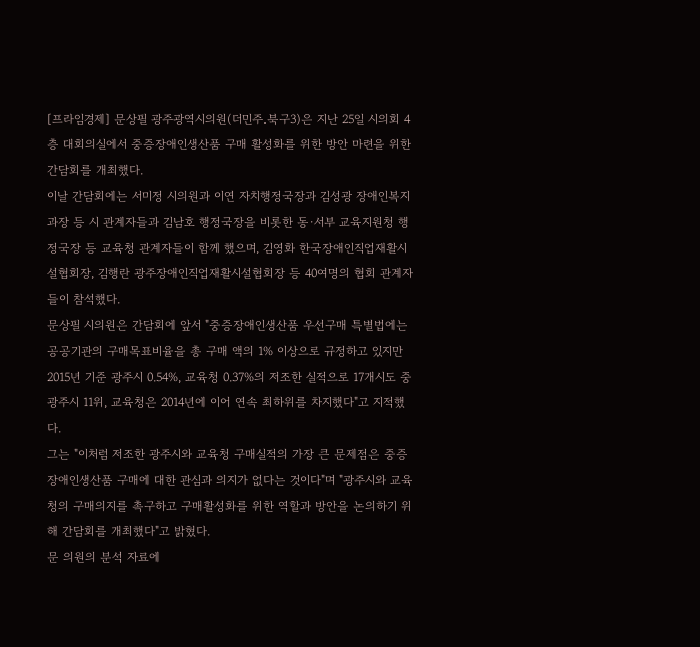[프라임경제] 문상필 광주광역시의원(더민주․북구3)은 지난 25일 시의회 4층 대회의실에서 중증장애인생산품 구매 활성화를 위한 방안 마련을 위한 간담회를 개최했다.
이날 간담회에는 서미정 시의원과 이연 자치행정국장과 김성광 장애인복지과장 등 시 관계자들과 김남호 행정국장을 비롯한 동·서부 교육지원청 행정국장 등 교육청 관계자들이 함께 했으며, 김영화 한국장애인직업재활시설협회장, 김행란 광주장애인직업재활시설협회장 등 40여명의 협회 관계자들이 참석했다.
문상필 시의원은 간담회에 앞서 "중증장애인생산품 우선구매 특별법에는 공공기관의 구매목표비율을 총 구매 액의 1% 이상으로 규정하고 있지만 2015년 기준 광주시 0.54%, 교육청 0.37%의 저조한 실적으로 17개시도 중 광주시 11위, 교육청은 2014년에 이어 연속 최하위를 차지했다"고 지적했다.
그는 "이처럼 저조한 광주시와 교육청 구매실적의 가장 큰 문제점은 중증장애인생산품 구매에 대한 관심과 의지가 없다는 것이다"며 "광주시와 교육청의 구매의지를 촉구하고 구매활성화를 위한 역할과 방안을 논의하기 위해 간담회를 개최했다"고 밝혔다.
문 의원의 분석 자료에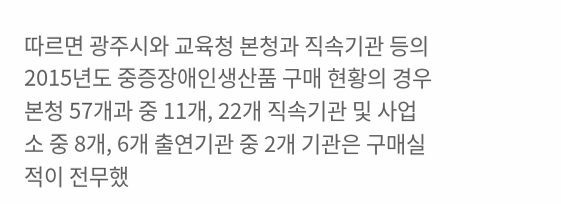따르면 광주시와 교육청 본청과 직속기관 등의 2015년도 중증장애인생산품 구매 현황의 경우 본청 57개과 중 11개, 22개 직속기관 및 사업소 중 8개, 6개 출연기관 중 2개 기관은 구매실적이 전무했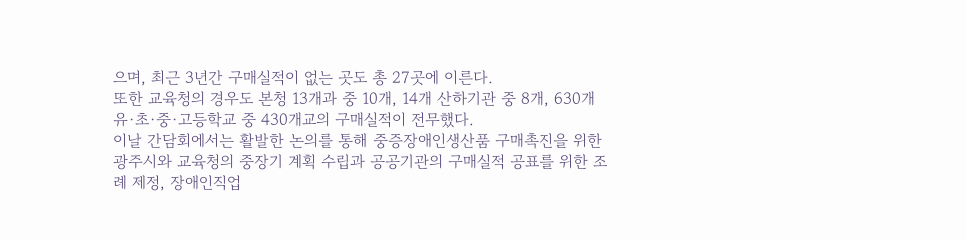으며, 최근 3년간 구매실적이 없는 곳도 총 27곳에 이른다.
또한 교육청의 경우도 본청 13개과 중 10개, 14개 산하기관 중 8개, 630개 유·초·중·고등학교 중 430개교의 구매실적이 전무했다.
이날 간담회에서는 활발한 논의를 통해 중증장애인생산품 구매촉진을 위한 광주시와 교육청의 중장기 계획 수립과 공공기관의 구매실적 공표를 위한 조례 제정, 장애인직업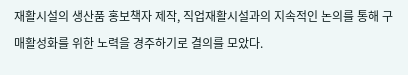재활시설의 생산품 홍보책자 제작, 직업재활시설과의 지속적인 논의를 통해 구매활성화를 위한 노력을 경주하기로 결의를 모았다.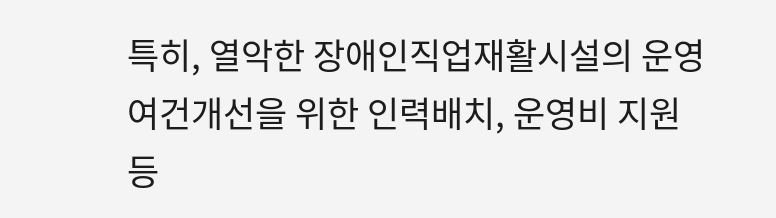특히, 열악한 장애인직업재활시설의 운영여건개선을 위한 인력배치, 운영비 지원 등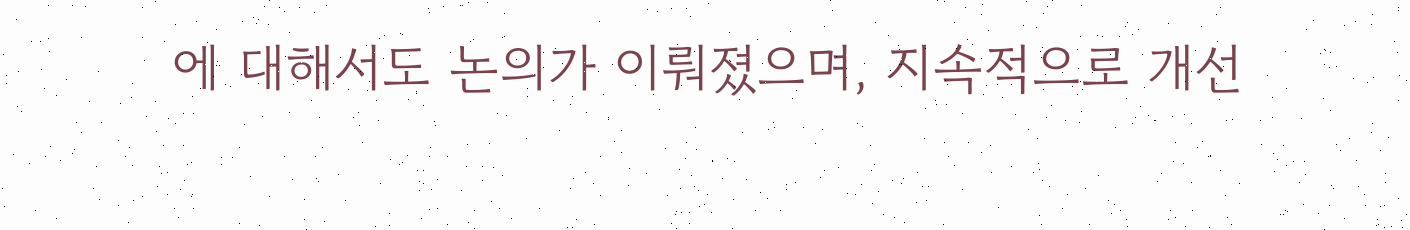에 대해서도 논의가 이뤄졌으며, 지속적으로 개선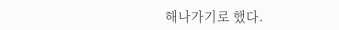해나가기로 했다.